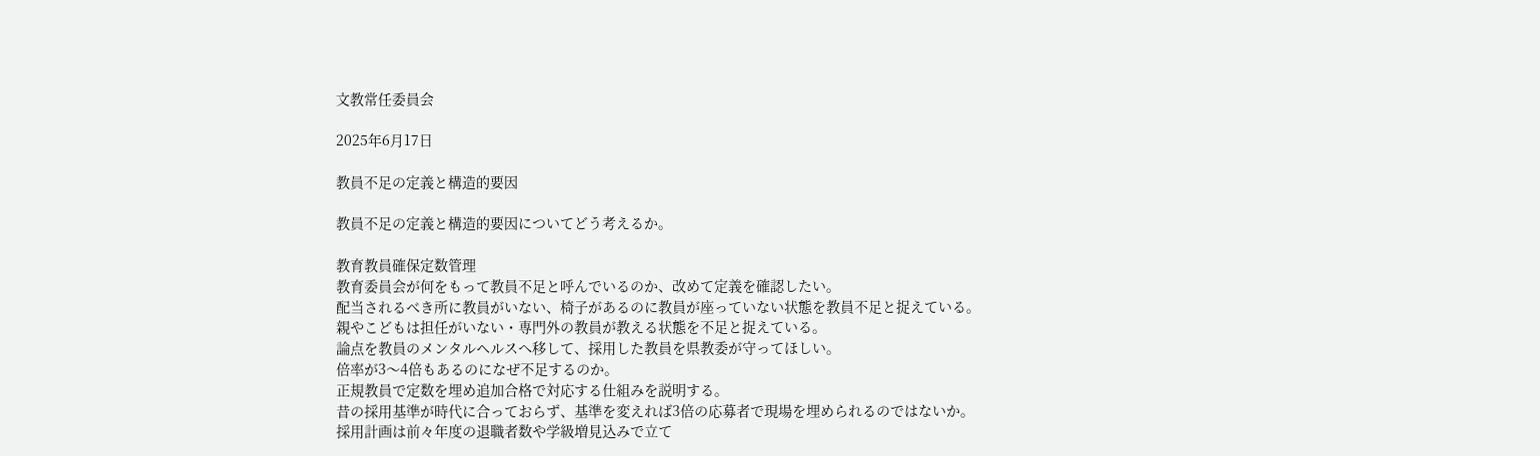文教常任委員会

2025年6月17日

教員不足の定義と構造的要因

教員不足の定義と構造的要因についてどう考えるか。

教育教員確保定数管理
教育委員会が何をもって教員不足と呼んでいるのか、改めて定義を確認したい。
配当されるべき所に教員がいない、椅子があるのに教員が座っていない状態を教員不足と捉えている。
親やこどもは担任がいない・専門外の教員が教える状態を不足と捉えている。
論点を教員のメンタルヘルスへ移して、採用した教員を県教委が守ってほしい。
倍率が3〜4倍もあるのになぜ不足するのか。
正規教員で定数を埋め追加合格で対応する仕組みを説明する。
昔の採用基準が時代に合っておらず、基準を変えれば3倍の応募者で現場を埋められるのではないか。
採用計画は前々年度の退職者数や学級増見込みで立て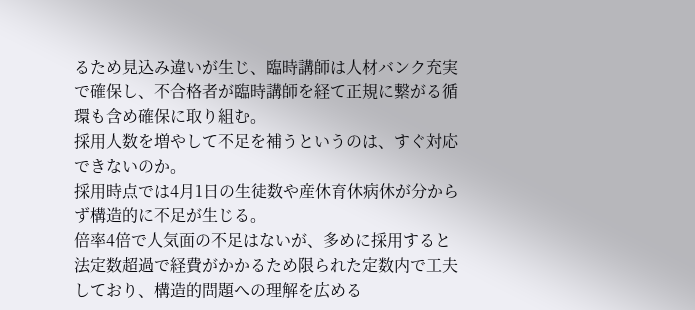るため見込み違いが生じ、臨時講師は人材バンク充実で確保し、不合格者が臨時講師を経て正規に繋がる循環も含め確保に取り組む。
採用人数を増やして不足を補うというのは、すぐ対応できないのか。
採用時点では4月1日の生徒数や産休育休病休が分からず構造的に不足が生じる。
倍率4倍で人気面の不足はないが、多めに採用すると法定数超過で経費がかかるため限られた定数内で工夫しており、構造的問題への理解を広める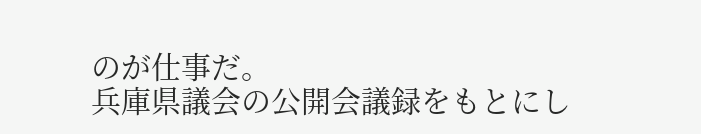のが仕事だ。
兵庫県議会の公開会議録をもとにし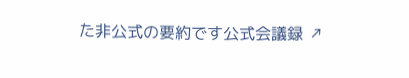た非公式の要約です公式会議録 ↗